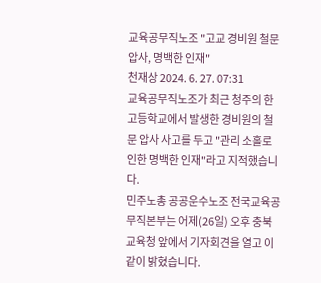교육공무직노조 "고교 경비원 철문 압사, 명백한 인재"
천재상 2024. 6. 27. 07:31
교육공무직노조가 최근 청주의 한 고등학교에서 발생한 경비원의 철문 압사 사고를 두고 "관리 소홀로 인한 명백한 인재"라고 지적했습니다.
민주노총 공공운수노조 전국교육공무직본부는 어제(26일) 오후 충북교육청 앞에서 기자회견을 열고 이같이 밝혔습니다.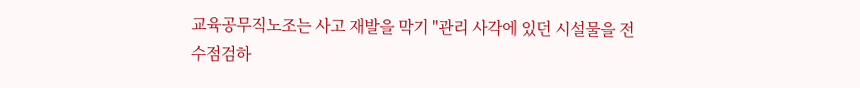교육공무직노조는 사고 재발을 막기 "관리 사각에 있던 시설물을 전수점검하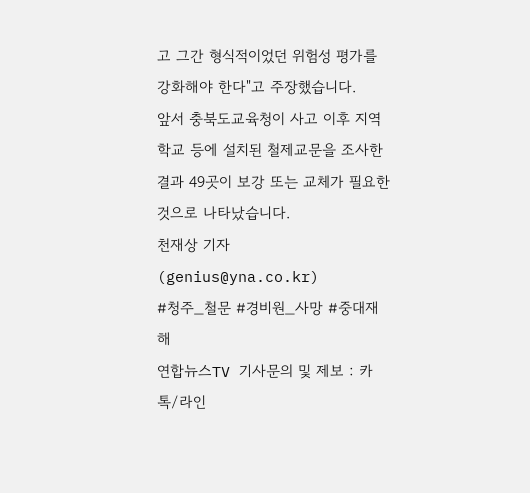고 그간 형식적이었던 위험성 평가를 강화해야 한다"고 주장했습니다.
앞서 충북도교육청이 사고 이후 지역 학교 등에 설치된 철제교문을 조사한 결과 49곳이 보강 또는 교체가 필요한 것으로 나타났습니다.
천재상 기자 (genius@yna.co.kr)
#청주_철문 #경비원_사망 #중대재해
연합뉴스TV 기사문의 및 제보 : 카톡/라인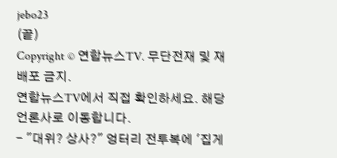jebo23
(끝)
Copyright © 연합뉴스TV. 무단전재 및 재배포 금지.
연합뉴스TV에서 직접 확인하세요. 해당 언론사로 이동합니다.
- "대위? 상사?" 엉터리 전투복에 '집게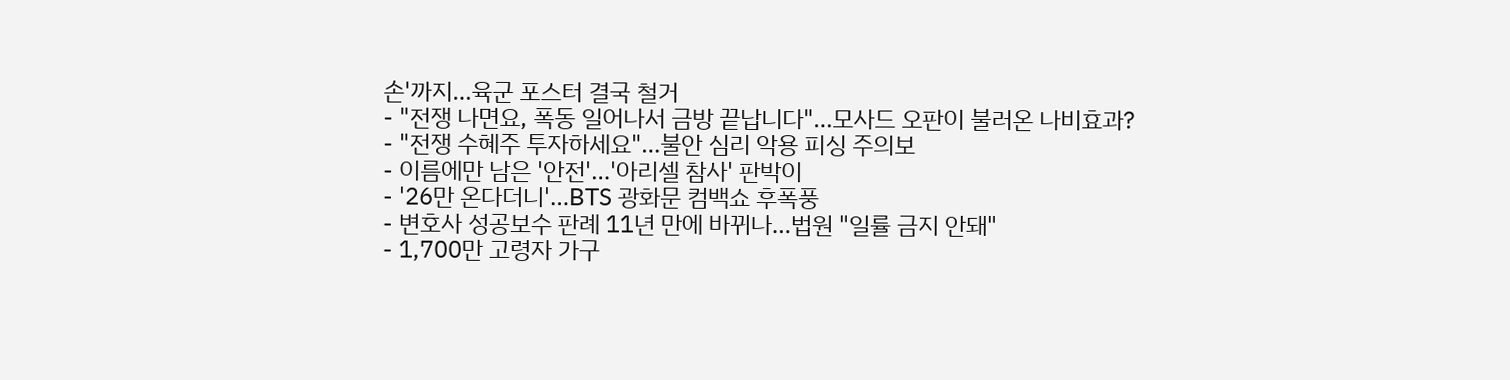손'까지…육군 포스터 결국 철거
- "전쟁 나면요, 폭동 일어나서 금방 끝납니다"…모사드 오판이 불러온 나비효과?
- "전쟁 수혜주 투자하세요"…불안 심리 악용 피싱 주의보
- 이름에만 남은 '안전'…'아리셀 참사' 판박이
- '26만 온다더니'…BTS 광화문 컴백쇼 후폭풍
- 변호사 성공보수 판례 11년 만에 바뀌나…법원 "일률 금지 안돼"
- 1,700만 고령자 가구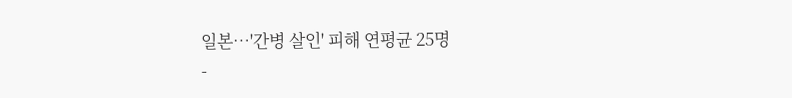일본…'간병 살인' 피해 연평균 25명
-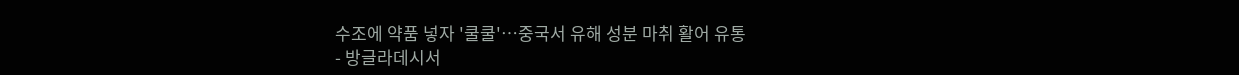수조에 약품 넣자 '쿨쿨'…중국서 유해 성분 마취 활어 유통
- 방글라데시서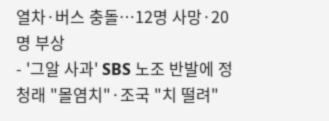열차·버스 충돌…12명 사망·20명 부상
- '그알 사과' SBS 노조 반발에 정청래 "몰염치"·조국 "치 떨려"